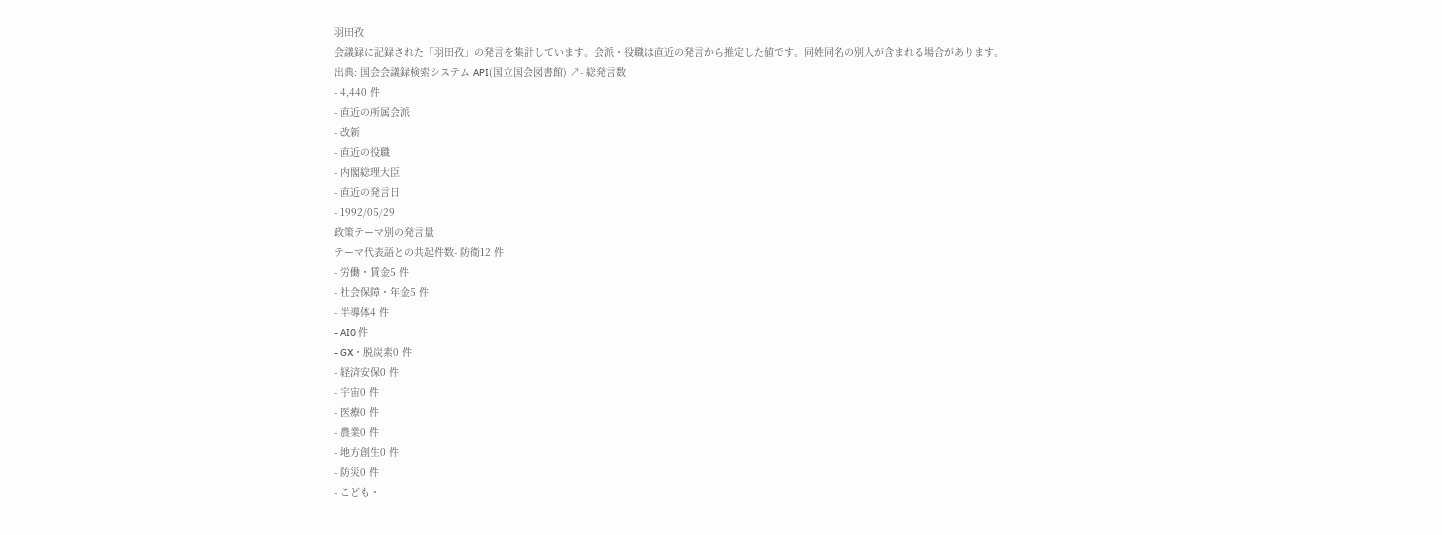羽田孜
会議録に記録された「羽田孜」の発言を集計しています。会派・役職は直近の発言から推定した値です。同姓同名の別人が含まれる場合があります。
出典: 国会会議録検索システム API(国立国会図書館) ↗- 総発言数
- 4,440 件
- 直近の所属会派
- 改新
- 直近の役職
- 内閣総理大臣
- 直近の発言日
- 1992/05/29
政策テーマ別の発言量
テーマ代表語との共起件数- 防衛12 件
- 労働・賃金5 件
- 社会保障・年金5 件
- 半導体4 件
- AI0 件
- GX・脱炭素0 件
- 経済安保0 件
- 宇宙0 件
- 医療0 件
- 農業0 件
- 地方創生0 件
- 防災0 件
- こども・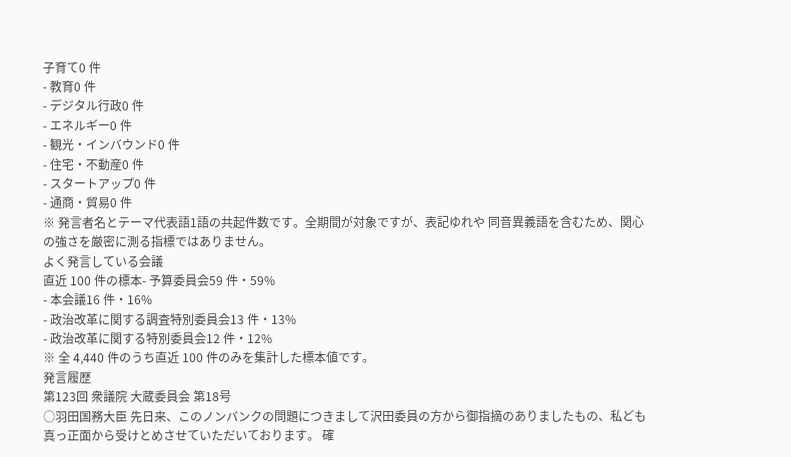子育て0 件
- 教育0 件
- デジタル行政0 件
- エネルギー0 件
- 観光・インバウンド0 件
- 住宅・不動産0 件
- スタートアップ0 件
- 通商・貿易0 件
※ 発言者名とテーマ代表語1語の共起件数です。全期間が対象ですが、表記ゆれや 同音異義語を含むため、関心の強さを厳密に測る指標ではありません。
よく発言している会議
直近 100 件の標本- 予算委員会59 件・59%
- 本会議16 件・16%
- 政治改革に関する調査特別委員会13 件・13%
- 政治改革に関する特別委員会12 件・12%
※ 全 4,440 件のうち直近 100 件のみを集計した標本値です。
発言履歴
第123回 衆議院 大蔵委員会 第18号
○羽田国務大臣 先日来、このノンバンクの問題につきまして沢田委員の方から御指摘のありましたもの、私ども真っ正面から受けとめさせていただいております。 確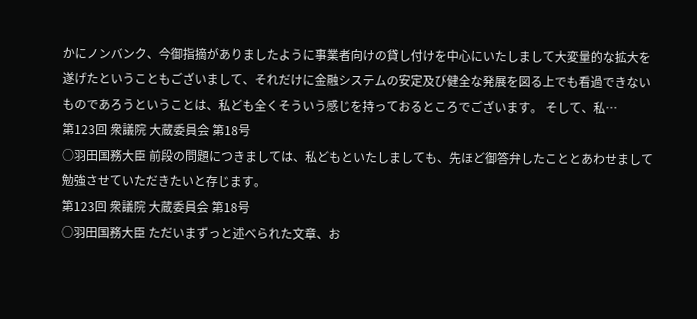かにノンバンク、今御指摘がありましたように事業者向けの貸し付けを中心にいたしまして大変量的な拡大を遂げたということもございまして、それだけに金融システムの安定及び健全な発展を図る上でも看過できないものであろうということは、私ども全くそういう感じを持っておるところでございます。 そして、私…
第123回 衆議院 大蔵委員会 第18号
○羽田国務大臣 前段の問題につきましては、私どもといたしましても、先ほど御答弁したこととあわせまして勉強させていただきたいと存じます。
第123回 衆議院 大蔵委員会 第18号
○羽田国務大臣 ただいまずっと述べられた文章、お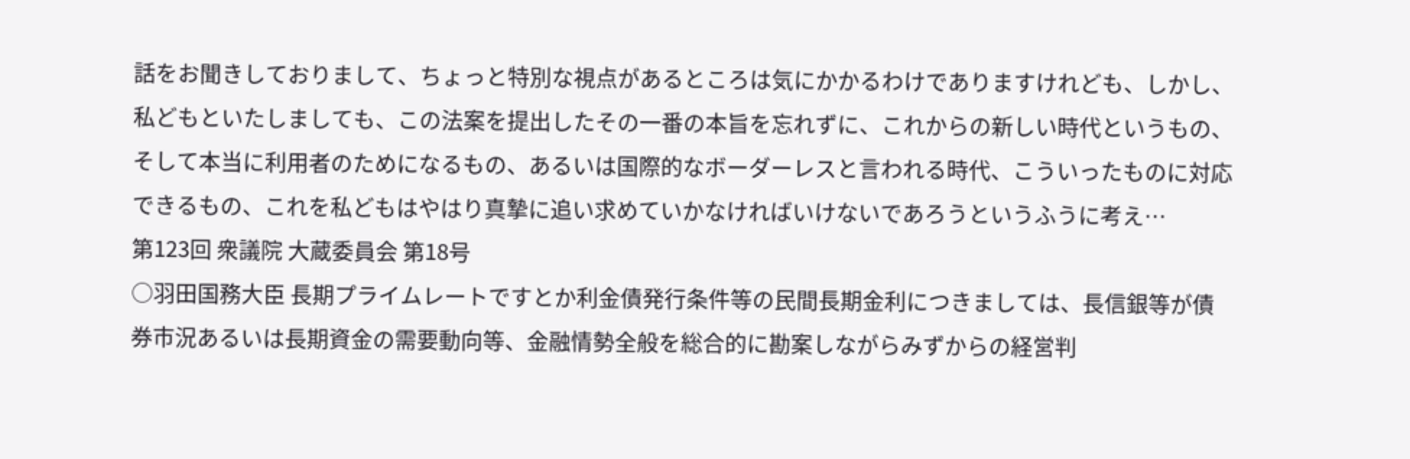話をお聞きしておりまして、ちょっと特別な視点があるところは気にかかるわけでありますけれども、しかし、私どもといたしましても、この法案を提出したその一番の本旨を忘れずに、これからの新しい時代というもの、そして本当に利用者のためになるもの、あるいは国際的なボーダーレスと言われる時代、こういったものに対応できるもの、これを私どもはやはり真摯に追い求めていかなければいけないであろうというふうに考え…
第123回 衆議院 大蔵委員会 第18号
○羽田国務大臣 長期プライムレートですとか利金債発行条件等の民間長期金利につきましては、長信銀等が債券市況あるいは長期資金の需要動向等、金融情勢全般を総合的に勘案しながらみずからの経営判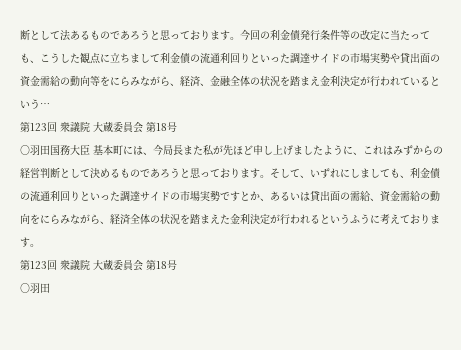断として法あるものであろうと思っております。今回の利金債発行条件等の改定に当たっても、こうした観点に立ちまして利金債の流通利回りといった調達サイドの市場実勢や貸出面の資金需給の動向等をにらみながら、経済、金融全体の状況を踏まえ金利決定が行われているという…
第123回 衆議院 大蔵委員会 第18号
○羽田国務大臣 基本町には、今局長また私が先ほど申し上げましたように、これはみずからの経営判断として決めるものであろうと思っております。そして、いずれにしましても、利金債の流通利回りといった調達サイドの市場実勢ですとか、あるいは貸出面の需給、資金需給の動向をにらみながら、経済全体の状況を踏まえた金利決定が行われるというふうに考えております。
第123回 衆議院 大蔵委員会 第18号
○羽田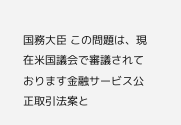国務大臣 この問題は、現在米国議会で審議されております金融サービス公正取引法案と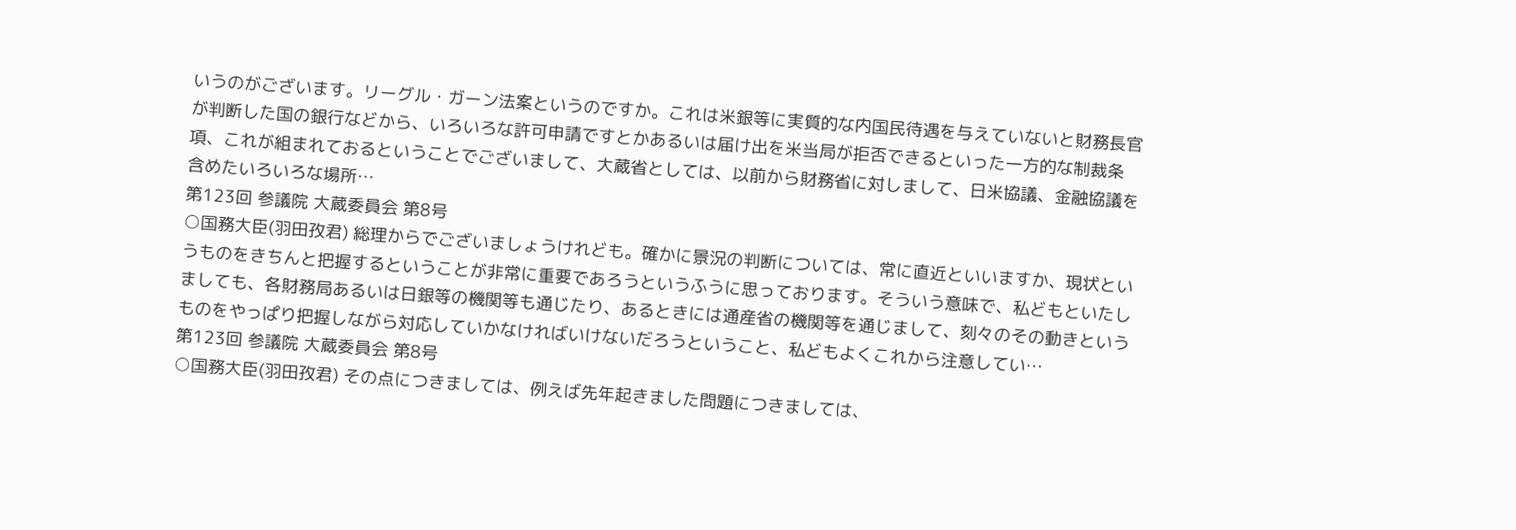いうのがございます。リーグル・ガーン法案というのですか。これは米銀等に実質的な内国民待遇を与えていないと財務長官が判断した国の銀行などから、いろいろな許可申請ですとかあるいは届け出を米当局が拒否できるといった一方的な制裁条項、これが組まれておるということでございまして、大蔵省としては、以前から財務省に対しまして、日米協議、金融協議を含めたいろいろな場所…
第123回 参議院 大蔵委員会 第8号
○国務大臣(羽田孜君) 総理からでございましょうけれども。確かに景況の判断については、常に直近といいますか、現状というものをきちんと把握するということが非常に重要であろうというふうに思っております。そういう意味で、私どもといたしましても、各財務局あるいは日銀等の機関等も通じたり、あるときには通産省の機関等を通じまして、刻々のその動きというものをやっぱり把握しながら対応していかなければいけないだろうということ、私どもよくこれから注意してい…
第123回 参議院 大蔵委員会 第8号
○国務大臣(羽田孜君) その点につきましては、例えば先年起きました問題につきましては、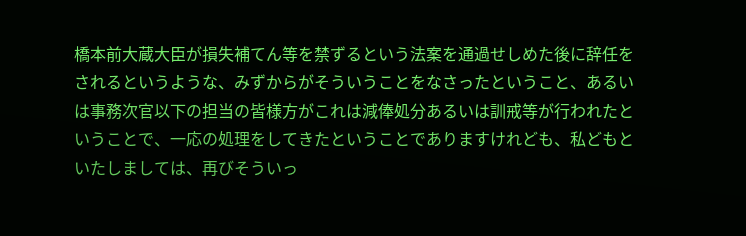橋本前大蔵大臣が損失補てん等を禁ずるという法案を通過せしめた後に辞任をされるというような、みずからがそういうことをなさったということ、あるいは事務次官以下の担当の皆様方がこれは減俸処分あるいは訓戒等が行われたということで、一応の処理をしてきたということでありますけれども、私どもといたしましては、再びそういっ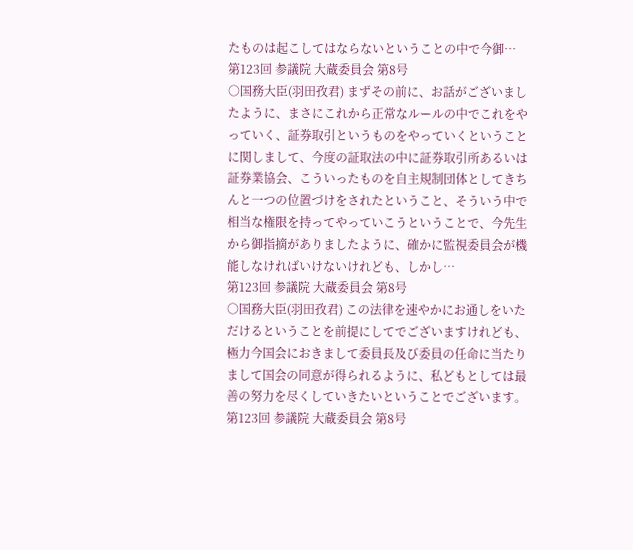たものは起こしてはならないということの中で今御…
第123回 参議院 大蔵委員会 第8号
○国務大臣(羽田孜君) まずその前に、お話がございましたように、まさにこれから正常なルールの中でこれをやっていく、証券取引というものをやっていくということに関しまして、今度の証取法の中に証券取引所あるいは証券業協会、こういったものを自主規制団体としてきちんと一つの位置づけをされたということ、そういう中で相当な権限を持ってやっていこうということで、今先生から御指摘がありましたように、確かに監視委員会が機能しなければいけないけれども、しかし…
第123回 参議院 大蔵委員会 第8号
○国務大臣(羽田孜君) この法律を速やかにお通しをいただけるということを前提にしてでございますけれども、極力今国会におきまして委員長及び委員の任命に当たりまして国会の同意が得られるように、私どもとしては最善の努力を尽くしていきたいということでございます。
第123回 参議院 大蔵委員会 第8号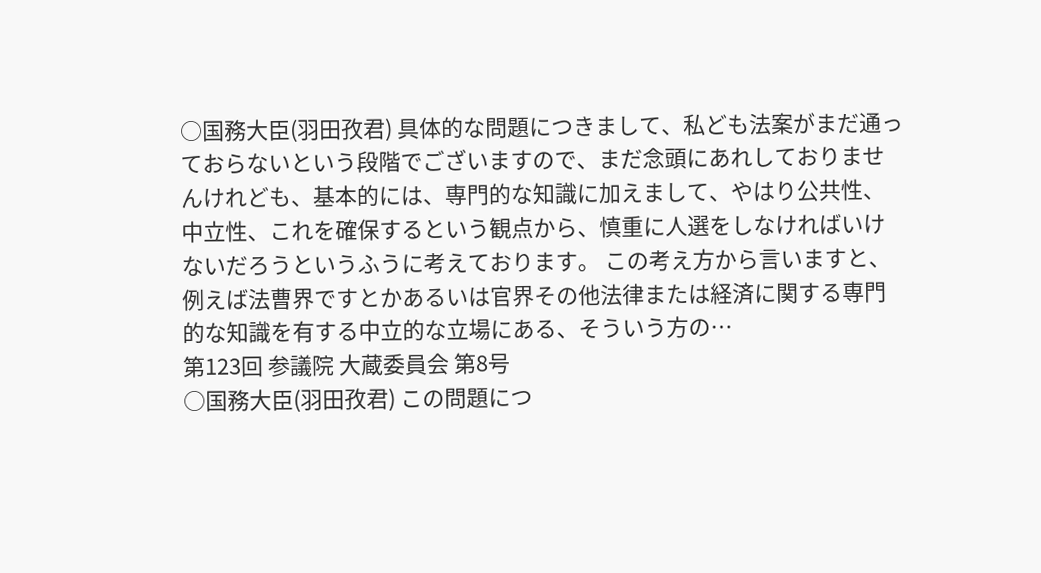○国務大臣(羽田孜君) 具体的な問題につきまして、私ども法案がまだ通っておらないという段階でございますので、まだ念頭にあれしておりませんけれども、基本的には、専門的な知識に加えまして、やはり公共性、中立性、これを確保するという観点から、慎重に人選をしなければいけないだろうというふうに考えております。 この考え方から言いますと、例えば法曹界ですとかあるいは官界その他法律または経済に関する専門的な知識を有する中立的な立場にある、そういう方の…
第123回 参議院 大蔵委員会 第8号
○国務大臣(羽田孜君) この問題につ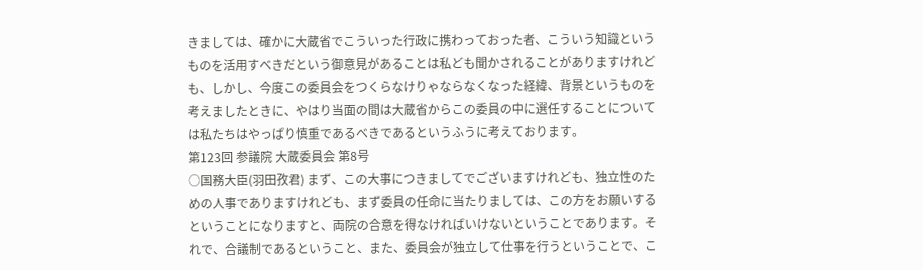きましては、確かに大蔵省でこういった行政に携わっておった者、こういう知識というものを活用すべきだという御意見があることは私ども聞かされることがありますけれども、しかし、今度この委員会をつくらなけりゃならなくなった経緯、背景というものを考えましたときに、やはり当面の間は大蔵省からこの委員の中に選任することについては私たちはやっぱり慎重であるべきであるというふうに考えております。
第123回 参議院 大蔵委員会 第8号
○国務大臣(羽田孜君) まず、この大事につきましてでございますけれども、独立性のための人事でありますけれども、まず委員の任命に当たりましては、この方をお願いするということになりますと、両院の合意を得なければいけないということであります。それで、合議制であるということ、また、委員会が独立して仕事を行うということで、こ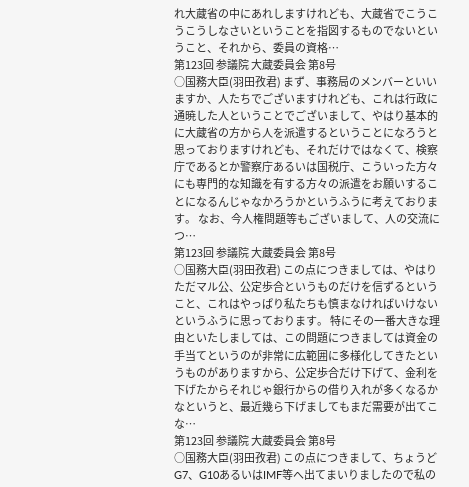れ大蔵省の中にあれしますけれども、大蔵省でこうこうこうしなさいということを指図するものでないということ、それから、委員の資格…
第123回 参議院 大蔵委員会 第8号
○国務大臣(羽田孜君) まず、事務局のメンバーといいますか、人たちでございますけれども、これは行政に通暁した人ということでございまして、やはり基本的に大蔵省の方から人を派遣するということになろうと思っておりますけれども、それだけではなくて、検察庁であるとか警察庁あるいは国税庁、こういった方々にも専門的な知識を有する方々の派遣をお願いすることになるんじゃなかろうかというふうに考えております。 なお、今人権問題等もございまして、人の交流につ…
第123回 参議院 大蔵委員会 第8号
○国務大臣(羽田孜君) この点につきましては、やはりただマル公、公定歩合というものだけを信ずるということ、これはやっぱり私たちも慎まなければいけないというふうに思っております。 特にその一番大きな理由といたしましては、この問題につきましては資金の手当てというのが非常に広範囲に多様化してきたというものがありますから、公定歩合だけ下げて、金利を下げたからそれじゃ銀行からの借り入れが多くなるかなというと、最近幾ら下げましてもまだ需要が出てこな…
第123回 参議院 大蔵委員会 第8号
○国務大臣(羽田孜君) この点につきまして、ちょうどG7、G10あるいはIMF等へ出てまいりましたので私の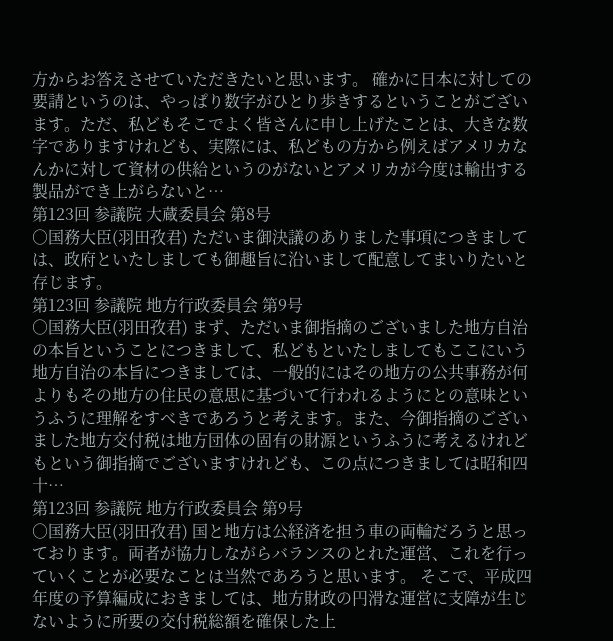方からお答えさせていただきたいと思います。 確かに日本に対しての要請というのは、やっぱり数字がひとり歩きするということがございます。ただ、私どもそこでよく皆さんに申し上げたことは、大きな数字でありますけれども、実際には、私どもの方から例えばアメリカなんかに対して資材の供給というのがないとアメリカが今度は輸出する製品ができ上がらないと…
第123回 参議院 大蔵委員会 第8号
○国務大臣(羽田孜君) ただいま御決議のありました事項につきましては、政府といたしましても御趣旨に沿いまして配意してまいりたいと存じます。
第123回 参議院 地方行政委員会 第9号
○国務大臣(羽田孜君) まず、ただいま御指摘のございました地方自治の本旨ということにつきまして、私どもといたしましてもここにいう地方自治の本旨につきましては、一般的にはその地方の公共事務が何よりもその地方の住民の意思に基づいて行われるようにとの意味というふうに理解をすべきであろうと考えます。また、今御指摘のございました地方交付税は地方団体の固有の財源というふうに考えるけれどもという御指摘でございますけれども、この点につきましては昭和四十…
第123回 参議院 地方行政委員会 第9号
○国務大臣(羽田孜君) 国と地方は公経済を担う車の両輪だろうと思っております。両者が協力しながらバランスのとれた運営、これを行っていくことが必要なことは当然であろうと思います。 そこで、平成四年度の予算編成におきましては、地方財政の円滑な運営に支障が生じないように所要の交付税総額を確保した上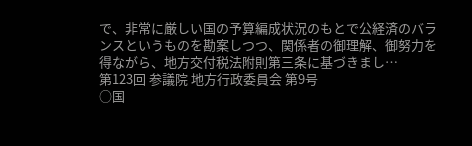で、非常に厳しい国の予算編成状況のもとで公経済のバランスというものを勘案しつつ、関係者の御理解、御努力を得ながら、地方交付税法附則第三条に基づきまし…
第123回 参議院 地方行政委員会 第9号
○国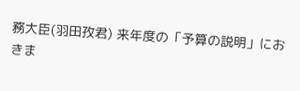務大臣(羽田孜君) 来年度の「予算の説明」におきま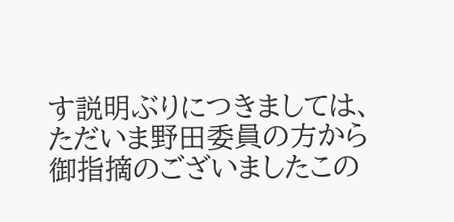す説明ぶりにつきましては、ただいま野田委員の方から御指摘のございましたこの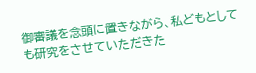御審議を念頭に置きながら、私どもとしても研究をさせていただきた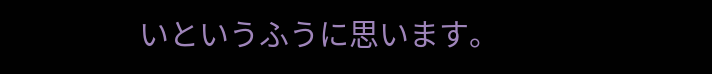いというふうに思います。